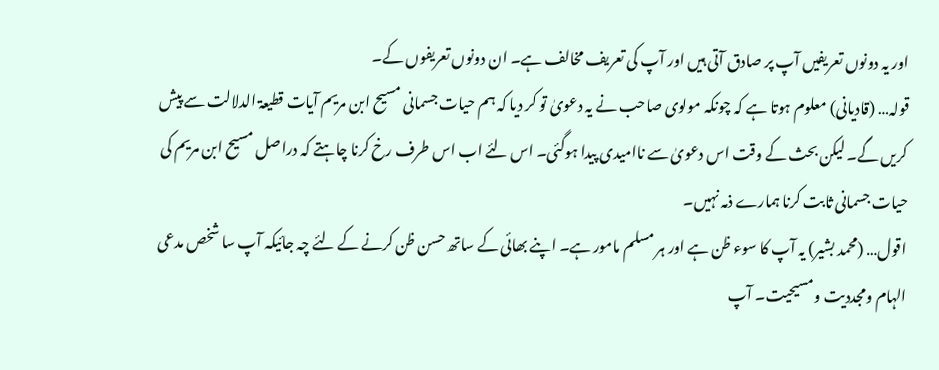اور یہ دونوں تعریفیں آپ پر صادق آتی ہیں اور آپ کی تعریف مخالف ہے۔ ان دونوں تعریفوں کے۔
قولہ… (قادیانی) معلوم ہوتا ہے کہ چونکہ مولوی صاحب نے یہ دعویٰ تو کر دیا کہ ہم حیات جسمانی مسیح ابن مریم آیات قطیعۃ الدلالت سے پیش کریں گے۔ لیکن بحث کے وقت اس دعویٰ سے ناامیدی پیدا ہوگئی۔ اس لئے اب اس طرف رخ کرنا چاہتے کہ دراصل مسیح ابن مریم کی حیات جسمانی ثابت کرنا ہمارے ذمہ نہیں۔
اقول… (محمد بشیر) یہ آپ کا سوء ظن ہے اور ہر مسلم مامور ہے۔ اپنے بھائی کے ساتھ حسن ظن کرنے کے لئے چہ جائیکہ آپ سا شخص مدعی الہام ومجددیت ومسیحیت۔ آپ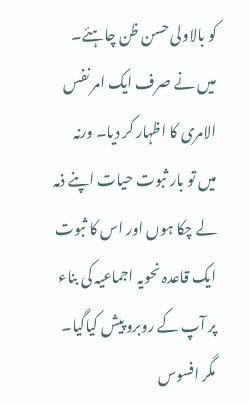کو بالاولی حسن ظن چاہئے۔ میں نے صرف ایک امر نفس الامری کا اظہار کر دیا۔ ورنہ میں تو بار ثبوت حیات اپنے ذمہ لے چکا ہوں اور اس کا ثبوت ایک قاعدہ نحویہ اجماعیہ کی بناء پر آپ کے روبرو پیش کیاگیا۔ مگر افسوس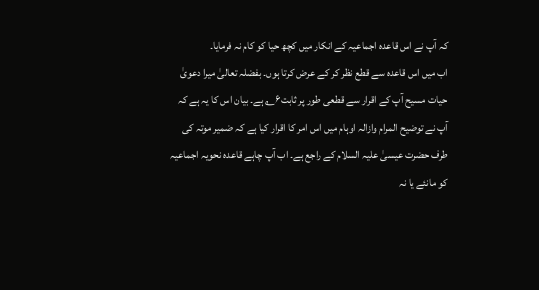کہ آپ نے اس قاعدہ اجماعیہ کے انکار میں کچھ حیا کو کام نہ فرمایا۔
اب میں اس قاعدہ سے قطع نظر کر کے عرض کرتا ہوں۔ بفضلہ تعالیٰ میرا دعویٰ حیات مسیح آپ کے اقرار سے قطعی طور پر ثابت۶؎ ہے۔ بیان اس کا یہ ہے کہ آپ نے توضیح المرام وازالہ اوہام میں اس امر کا اقرار کیا ہے کہ ضمیر موتہ کی طرف حضرت عیسیٰ علیہ السلام کے راجع ہے۔ اب آپ چاہے قاعدہ نحویہ اجماعیہ کو مانئے یا نہ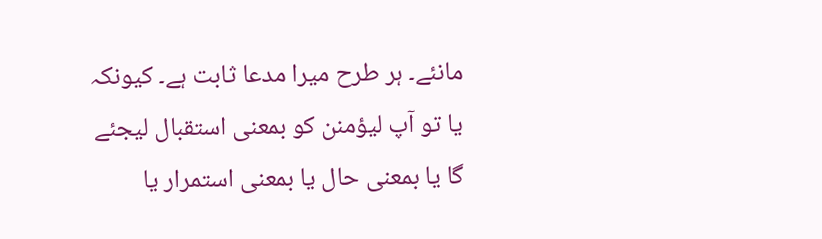مانئے۔ ہر طرح میرا مدعا ثابت ہے۔ کیونکہ یا تو آپ لیؤمنن کو بمعنی استقبال لیجئے گا یا بمعنی حال یا بمعنی استمرار یا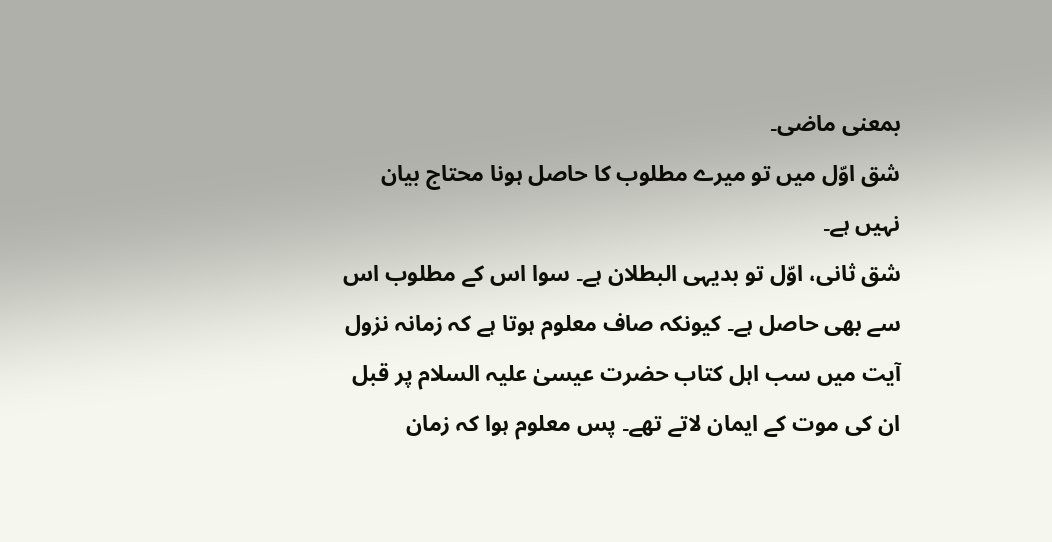بمعنی ماضی۔
شق اوّل میں تو میرے مطلوب کا حاصل ہونا محتاج بیان نہیں ہے۔
شق ثانی، اوّل تو بدیہی البطلان ہے۔ سوا اس کے مطلوب اس سے بھی حاصل ہے۔ کیونکہ صاف معلوم ہوتا ہے کہ زمانہ نزول آیت میں سب اہل کتاب حضرت عیسیٰ علیہ السلام پر قبل ان کی موت کے ایمان لاتے تھے۔ پس معلوم ہوا کہ زمان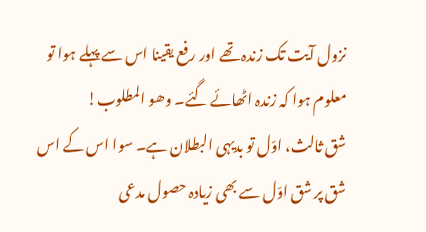نزول آیت تک زندہ تھے اور رفع یقینا اس سے پہلے ہوا تو معلوم ہوا کہ زندہ اٹھائے گئے۔ وھو المطلوب!
شق ثالث، اوّل تو بدیہی البطلان ہے۔ سوا اس کے اس شق پر شق اوّل سے بھی زیادہ حصول مدعی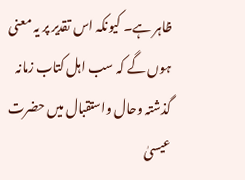ظاہر ہے۔ کیونکہ اس تقدیر پر یہ معنی ہوں گے کہ سب اہل کتاب زمانہ گذشتہ وحال واستقبال میں حضرت عیسیٰ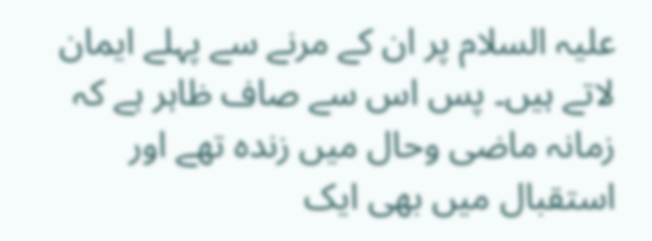علیہ السلام پر ان کے مرنے سے پہلے ایمان لاتے ہیں۔ پس اس سے صاف ظاہر ہے کہ زمانہ ماضی وحال میں زندہ تھے اور استقبال میں بھی ایک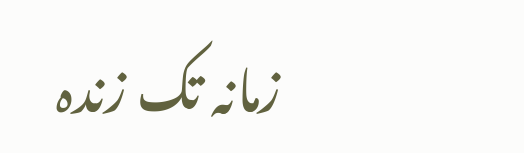زمانہ تک زندہ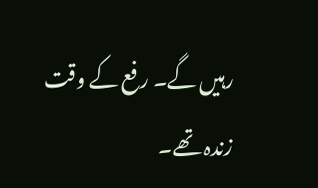رہیں گے۔ رفع کے وقت زندہ تھے۔